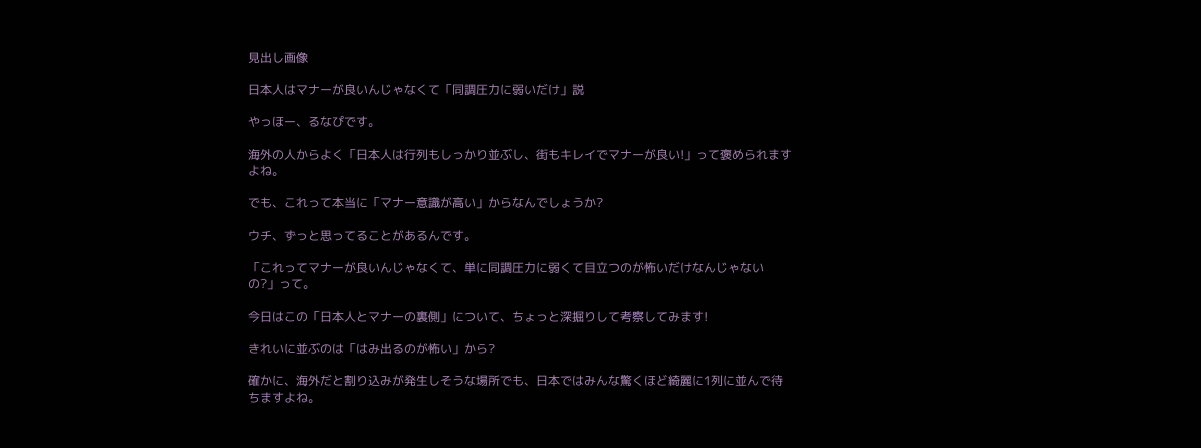見出し画像

日本人はマナーが良いんじゃなくて「同調圧力に弱いだけ」説

やっほー、るなぴです。

海外の人からよく「日本人は行列もしっかり並ぶし、街もキレイでマナーが良い!」って褒められますよね。

でも、これって本当に「マナー意識が高い」からなんでしょうか?

ウチ、ずっと思ってることがあるんです。

「これってマナーが良いんじゃなくて、単に同調圧力に弱くて目立つのが怖いだけなんじゃないの?」って。

今日はこの「日本人とマナーの裏側」について、ちょっと深掘りして考察してみます!

きれいに並ぶのは「はみ出るのが怖い」から?

確かに、海外だと割り込みが発生しそうな場所でも、日本ではみんな驚くほど綺麗に1列に並んで待ちますよね。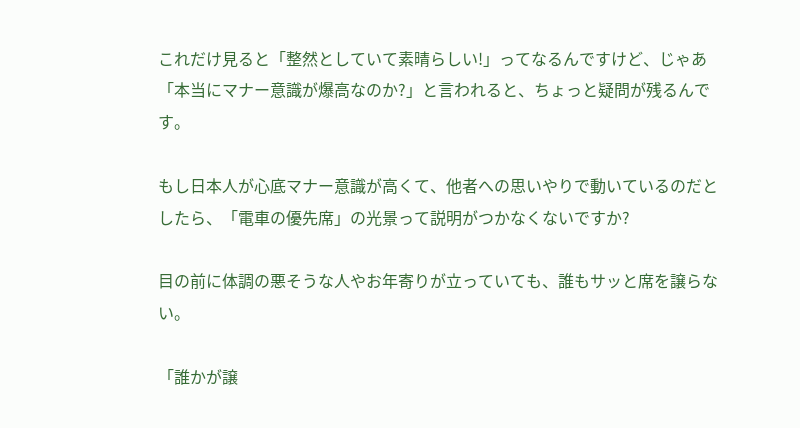これだけ見ると「整然としていて素晴らしい!」ってなるんですけど、じゃあ「本当にマナー意識が爆高なのか?」と言われると、ちょっと疑問が残るんです。

もし日本人が心底マナー意識が高くて、他者への思いやりで動いているのだとしたら、「電車の優先席」の光景って説明がつかなくないですか?

目の前に体調の悪そうな人やお年寄りが立っていても、誰もサッと席を譲らない。

「誰かが譲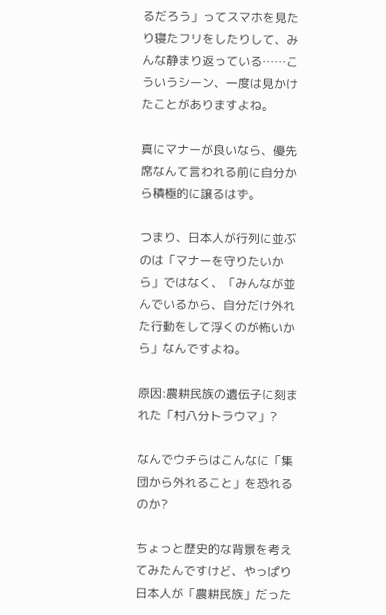るだろう」ってスマホを見たり寝たフリをしたりして、みんな静まり返っている……こういうシーン、一度は見かけたことがありますよね。

真にマナーが良いなら、優先席なんて言われる前に自分から積極的に譲るはず。

つまり、日本人が行列に並ぶのは「マナーを守りたいから」ではなく、「みんなが並んでいるから、自分だけ外れた行動をして浮くのが怖いから」なんですよね。

原因:農耕民族の遺伝子に刻まれた「村八分トラウマ」?

なんでウチらはこんなに「集団から外れること」を恐れるのか?

ちょっと歴史的な背景を考えてみたんですけど、やっぱり日本人が「農耕民族」だった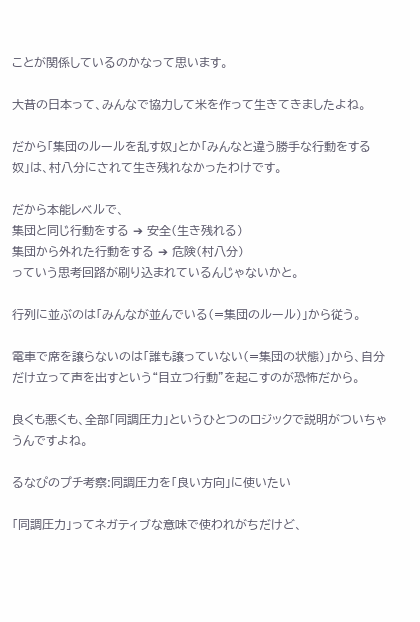ことが関係しているのかなって思います。

大昔の日本って、みんなで協力して米を作って生きてきましたよね。

だから「集団のルールを乱す奴」とか「みんなと違う勝手な行動をする奴」は、村八分にされて生き残れなかったわけです。

だから本能レベルで、
集団と同じ行動をする ➔ 安全(生き残れる)
集団から外れた行動をする ➔ 危険(村八分)
っていう思考回路が刷り込まれているんじゃないかと。

行列に並ぶのは「みんなが並んでいる(=集団のルール)」から従う。

電車で席を譲らないのは「誰も譲っていない(=集団の状態)」から、自分だけ立って声を出すという“目立つ行動”を起こすのが恐怖だから。

良くも悪くも、全部「同調圧力」というひとつのロジックで説明がついちゃうんですよね。

るなぴのプチ考察:同調圧力を「良い方向」に使いたい

「同調圧力」ってネガティブな意味で使われがちだけど、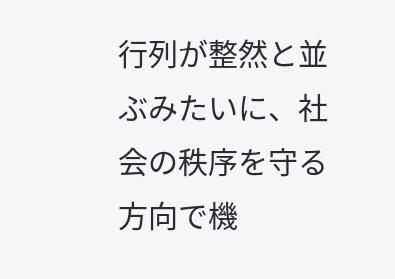行列が整然と並ぶみたいに、社会の秩序を守る方向で機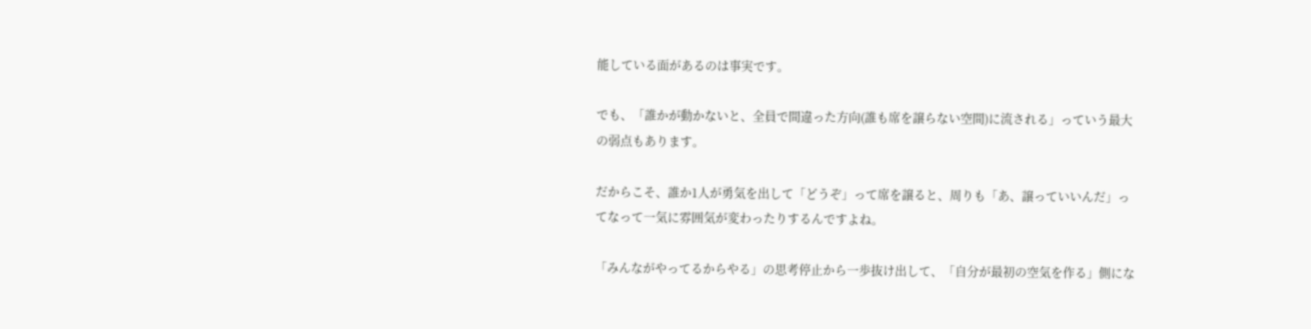能している面があるのは事実です。

でも、「誰かが動かないと、全員で間違った方向(誰も席を譲らない空間)に流される」っていう最大の弱点もあります。

だからこそ、誰か1人が勇気を出して「どうぞ」って席を譲ると、周りも「あ、譲っていいんだ」ってなって一気に雰囲気が変わったりするんですよね。

「みんながやってるからやる」の思考停止から一歩抜け出して、「自分が最初の空気を作る」側にな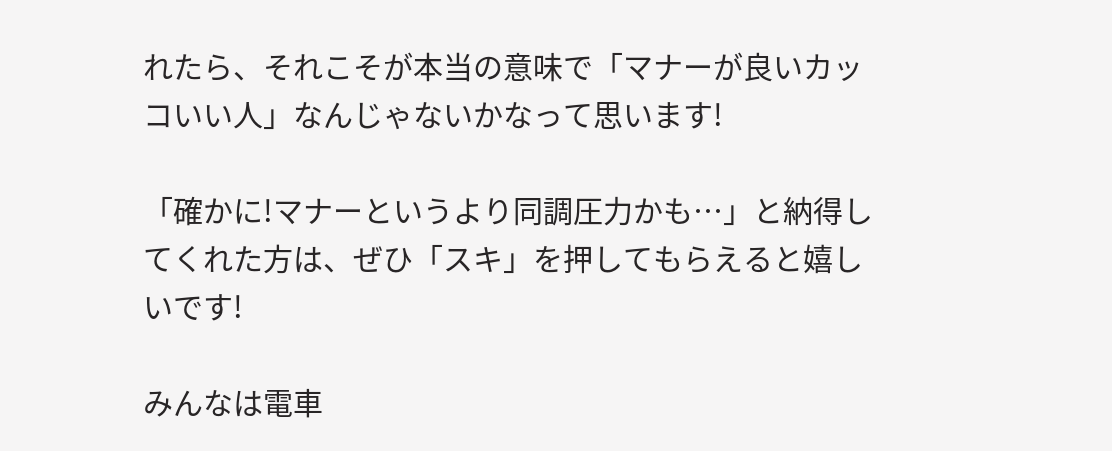れたら、それこそが本当の意味で「マナーが良いカッコいい人」なんじゃないかなって思います!

「確かに!マナーというより同調圧力かも…」と納得してくれた方は、ぜひ「スキ」を押してもらえると嬉しいです!

みんなは電車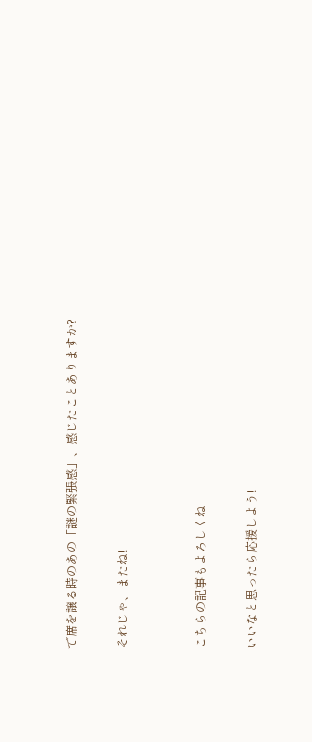で席を譲る時のあの「謎の緊張感」、感じたことありますか?

それじゃ、またね!


こちらの記事もよろしくね

いいなと思ったら応援しよう!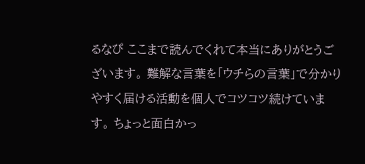るなぴ ここまで読んでくれて本当にありがとうございます。 難解な言葉を「ウチらの言葉」で分かりやすく届ける活動を個人でコツコツ続けています。 ちょっと面白かっ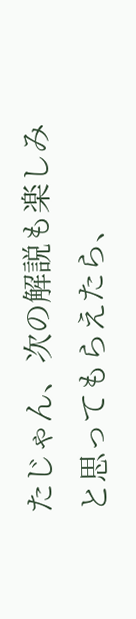たじゃん、次の解説も楽しみと思ってもらえたら、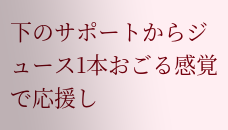下のサポートからジュース1本おごる感覚で応援し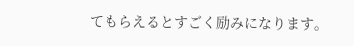てもらえるとすごく励みになります。